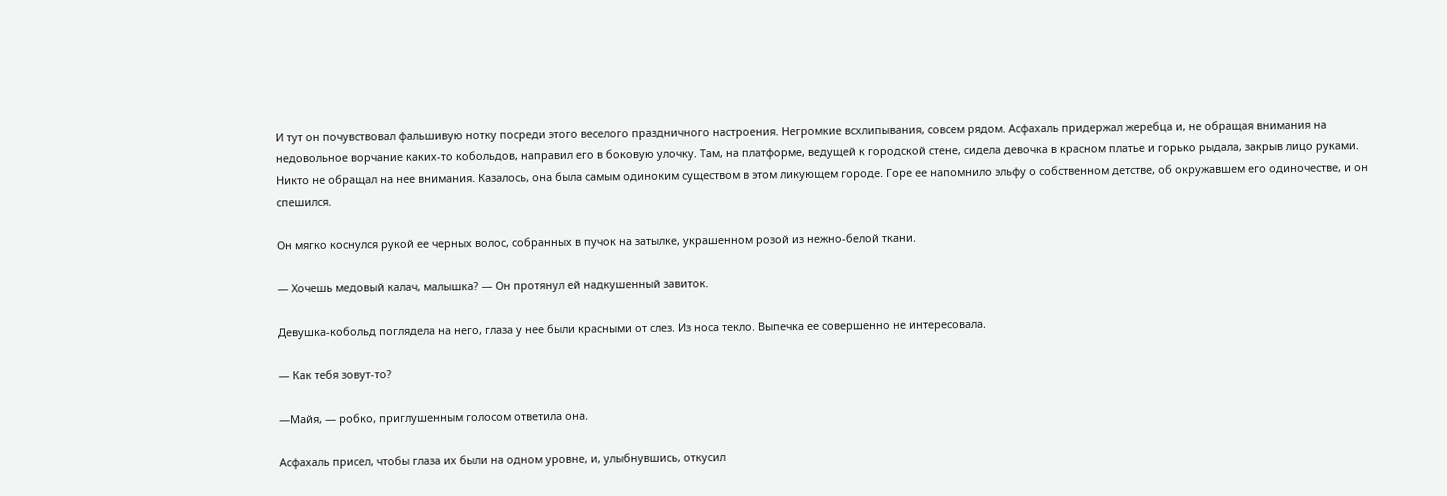И тут он почувствовал фальшивую нотку посреди этого веселого праздничного настроения. Негромкие всхлипывания, совсем рядом. Асфахаль придержал жеребца и, не обращая внимания на недовольное ворчание каких-то кобольдов, направил его в боковую улочку. Там, на платформе, ведущей к городской стене, сидела девочка в красном платье и горько рыдала, закрыв лицо руками. Никто не обращал на нее внимания. Казалось, она была самым одиноким существом в этом ликующем городе. Горе ее напомнило эльфу о собственном детстве, об окружавшем его одиночестве, и он спешился.

Он мягко коснулся рукой ее черных волос, собранных в пучок на затылке, украшенном розой из нежно-белой ткани.

— Хочешь медовый калач, малышка? — Он протянул ей надкушенный завиток.

Девушка-кобольд поглядела на него, глаза у нее были красными от слез. Из носа текло. Выпечка ее совершенно не интересовала.

— Как тебя зовут-то?

—Майя, — робко, приглушенным голосом ответила она.

Асфахаль присел, чтобы глаза их были на одном уровне, и, улыбнувшись, откусил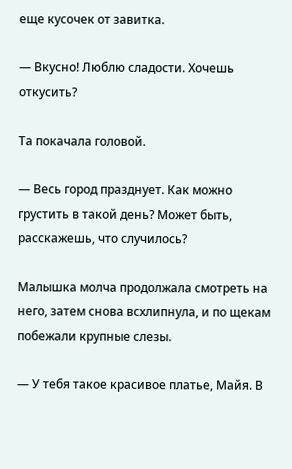еще кусочек от завитка.

— Вкусно! Люблю сладости. Хочешь откусить?

Та покачала головой.

— Весь город празднует. Как можно грустить в такой день? Может быть, расскажешь, что случилось?

Малышка молча продолжала смотреть на него, затем снова всхлипнула, и по щекам побежали крупные слезы.

— У тебя такое красивое платье, Майя. В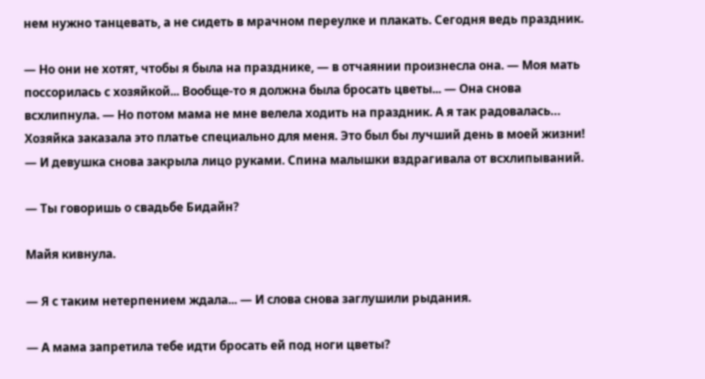нем нужно танцевать, а не сидеть в мрачном переулке и плакать. Сегодня ведь праздник.

— Но они не хотят, чтобы я была на празднике, — в отчаянии произнесла она. — Моя мать поссорилась с хозяйкой... Вообще-то я должна была бросать цветы... — Она снова всхлипнула. — Но потом мама не мне велела ходить на праздник. А я так радовалась… Хозяйка заказала это платье специально для меня. Это был бы лучший день в моей жизни! — И девушка снова закрыла лицо руками. Спина малышки вздрагивала от всхлипываний.

— Ты говоришь о свадьбе Бидайн?

Майя кивнула.

— Я с таким нетерпением ждала... — И слова снова заглушили рыдания.

— А мама запретила тебе идти бросать ей под ноги цветы?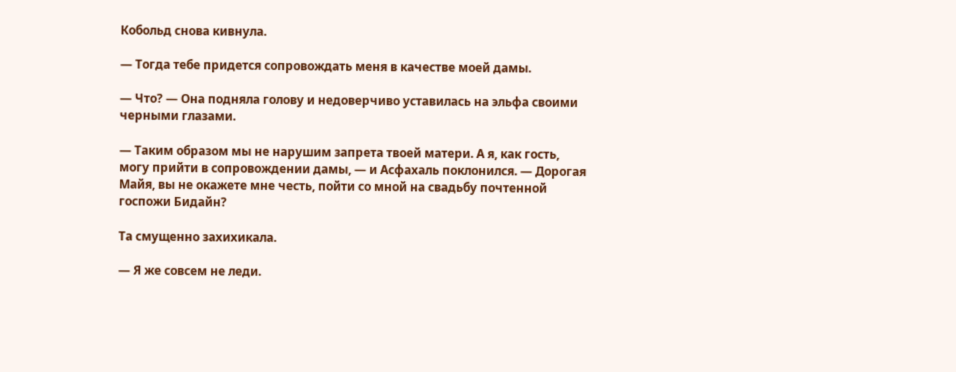Кобольд снова кивнула.

— Тогда тебе придется сопровождать меня в качестве моей дамы.

— Что? — Она подняла голову и недоверчиво уставилась на эльфа своими черными глазами.

— Таким образом мы не нарушим запрета твоей матери. А я, как гость, могу прийти в сопровождении дамы, — и Асфахаль поклонился. — Дорогая Майя, вы не окажете мне честь, пойти со мной на свадьбу почтенной госпожи Бидайн?

Та смущенно захихикала.

— Я же совсем не леди.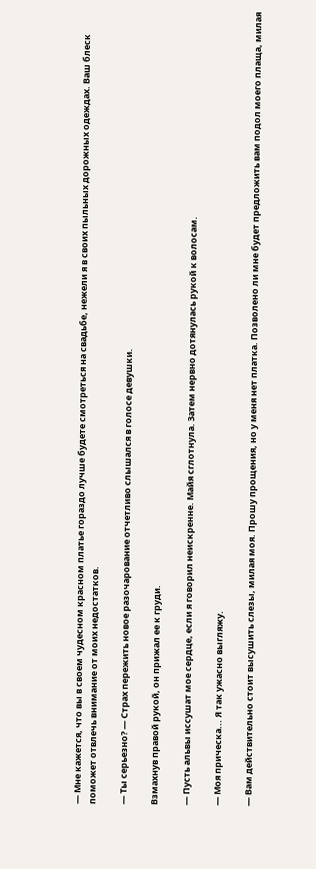— Мне кажется, что вы в своем чудесном красном платье гораздо лучше будете смотреться на свадьбе, нежели я в своих пыльных дорожных одеждах. Ваш блеск поможет отвлечь внимание от моих недостатков.

— Ты серьезно? — Страх пережить новое разочарование отчетливо слышался в голосе девушки.

Взмахнув правой рукой, он прижал ее к груди.

— Пусть альвы иссушат мое сердце, если я говорил неискренне. Майя сглотнула. Затем нервно дотянулась рукой к волосам.

— Моя прическа... Я так ужасно выгляжу.

— Вам действительно стоит высушить слезы, милая моя. Прошу прощения, но у меня нет платка. Позволено ли мне будет предложить вам подол моего плаща, милая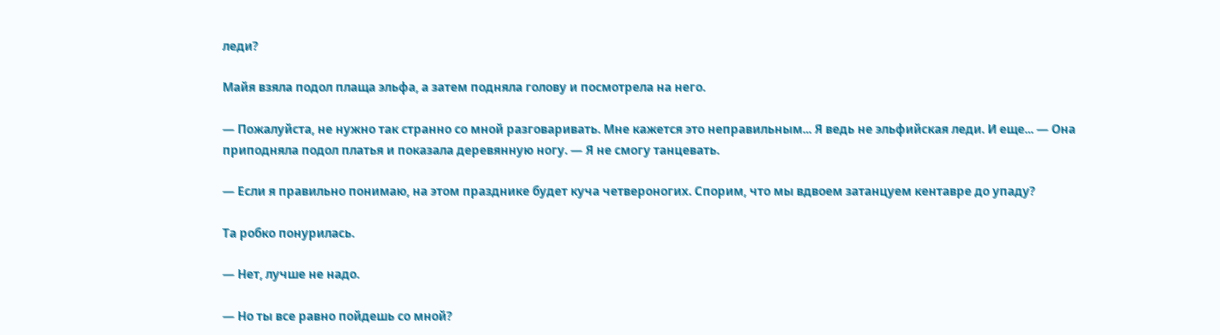леди?

Майя взяла подол плаща эльфа, а затем подняла голову и посмотрела на него.

— Пожалуйста, не нужно так странно со мной разговаривать. Мне кажется это неправильным... Я ведь не эльфийская леди. И еще... — Она приподняла подол платья и показала деревянную ногу. — Я не смогу танцевать.

— Если я правильно понимаю, на этом празднике будет куча четвероногих. Спорим, что мы вдвоем затанцуем кентавре до упаду?

Та робко понурилась.

— Нет, лучше не надо.

— Но ты все равно пойдешь со мной?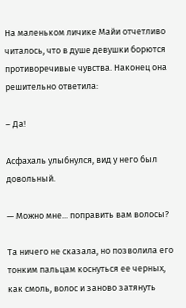На маленьком личике Майи отчетливо читалось, что в душе девушки борются противоречивые чувства. Наконец она решительно ответила:

– Да!

Асфахаль улыбнулся, вид у него был довольный.

— Можно мне... поправить вам волосы?

Та ничего не сказала, но позволила его тонким пальцам коснуться ее черных, как смоль, волос и заново затянуть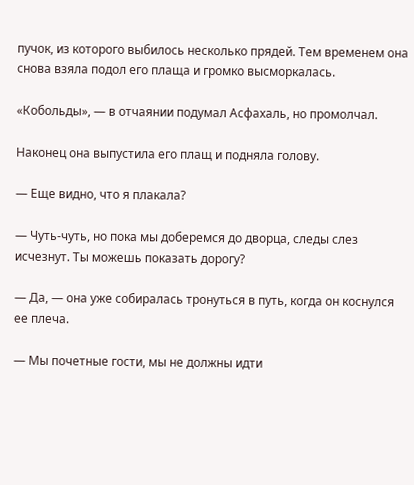пучок, из которого выбилось несколько прядей. Тем временем она снова взяла подол его плаща и громко высморкалась.

«Кобольды», — в отчаянии подумал Асфахаль, но промолчал.

Наконец она выпустила его плащ и подняла голову.

— Еще видно, что я плакала?

— Чуть-чуть, но пока мы доберемся до дворца, следы слез исчезнут. Ты можешь показать дорогу?

— Да, — она уже собиралась тронуться в путь, когда он коснулся ее плеча.

— Мы почетные гости, мы не должны идти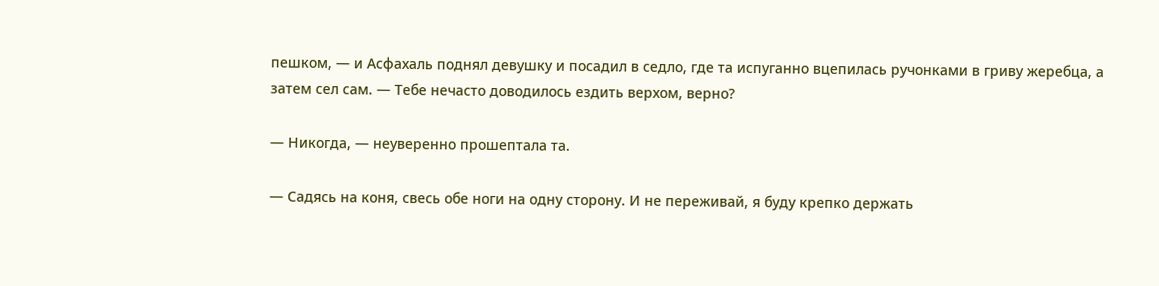пешком, — и Асфахаль поднял девушку и посадил в седло, где та испуганно вцепилась ручонками в гриву жеребца, а затем сел сам. — Тебе нечасто доводилось ездить верхом, верно?

— Никогда, — неуверенно прошептала та.

— Садясь на коня, свесь обе ноги на одну сторону. И не переживай, я буду крепко держать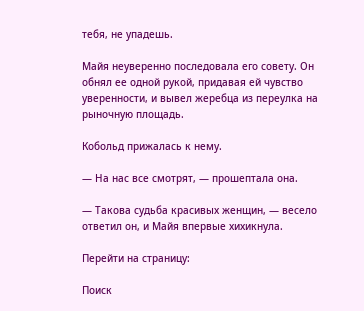тебя, не упадешь.

Майя неуверенно последовала его совету. Он обнял ее одной рукой, придавая ей чувство уверенности, и вывел жеребца из переулка на рыночную площадь.

Кобольд прижалась к нему.

— На нас все смотрят, — прошептала она.

— Такова судьба красивых женщин, — весело ответил он, и Майя впервые хихикнула.

Перейти на страницу:

Поиск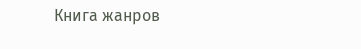Книга жанров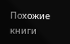Похожие книги